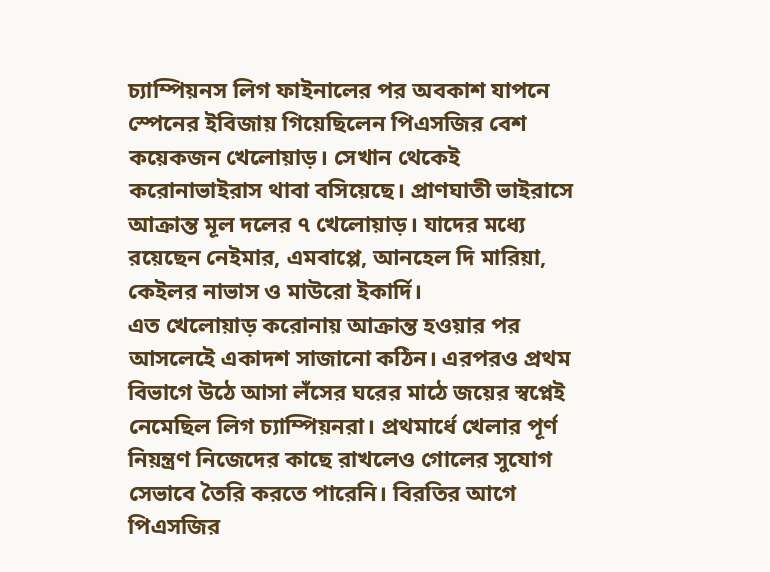চ্যাম্পিয়নস লিগ ফাইনালের পর অবকাশ যাপনে স্পেনের ইবিজায় গিয়েছিলেন পিএসজির বেশ কয়েকজন খেলোয়াড়। সেখান থেকেই করোনাভাইরাস থাবা বসিয়েছে। প্রাণঘাতী ভাইরাসে আক্রান্ত মূল দলের ৭ খেলোয়াড়। যাদের মধ্যে রয়েছেন নেইমার, এমবাপ্পে, আনহেল দি মারিয়া, কেইলর নাভাস ও মাউরো ইকার্দি।
এত খেলোয়াড় করোনায় আক্রান্ত হওয়ার পর আসলেইে একাদশ সাজানো কঠিন। এরপরও প্রথম বিভাগে উঠে আসা লঁসের ঘরের মাঠে জয়ের স্বপ্নেই নেমেছিল লিগ চ্যাম্পিয়নরা। প্রথমার্ধে খেলার পূর্ণ নিয়ন্ত্রণ নিজেদের কাছে রাখলেও গোলের সুযোগ সেভাবে তৈরি করতে পারেনি। বিরতির আগে পিএসজির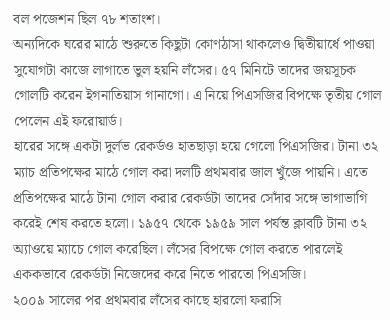বল পজেশন ছিল ৭৮ শতাংশ।
অন্যদিকে ঘরের মাঠে শুরুতে কিছুটা কোণঠাসা থাকলেও দ্বিতীয়ার্ধে পাওয়া সুযোগটা কাজে লাগাতে ভুল হয়নি লঁসের। ৫৭ মিনিটে তাদের জয়সূচক গোলটি করেন ইগনাতিয়াস গানাগো। এ নিয়ে পিএসজির বিপক্ষে তৃতীয় গোল পেলেন এই ফরোয়ার্ড।
হারের সঙ্গে একটা দুর্লভ রেকর্ডও হাতছাড়া হয়ে গেলো পিএসজির। টানা ৩২ ম্যাচ প্রতিপক্ষের মাঠে গোল করা দলটি প্রথমবার জাল খুঁজে পায়নি। এতে প্রতিপক্ষের মাঠে টানা গোল করার রেকর্ডটা তাদের সেদাঁর সঙ্গে ভাগাভাগি করেই শেষ করতে হলো। ১৯৫৭ থেকে ১৯৫৯ সাল পর্যন্ত ক্লাবটি টানা ৩২ অ্যাওয়ে ম্যাচে গোল করেছিল। লঁসের বিপক্ষে গোল করতে পারলেই এককভাবে রেকর্ডটা নিজেদের করে নিতে পারতো পিএসজি।
২০০৯ সালের পর প্রথমবার লঁসের কাছে হারলো ফরাসি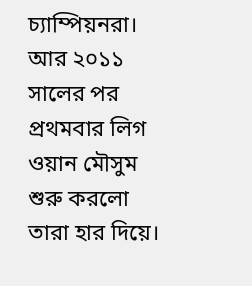চ্যাম্পিয়নরা। আর ২০১১ সালের পর প্রথমবার লিগ ওয়ান মৌসুম শুরু করলো তারা হার দিয়ে।